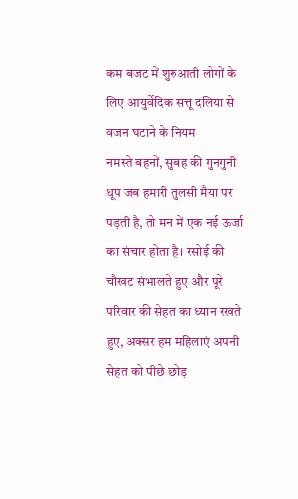कम बजट में शुरुआती लोगों के लिए आयुर्वेदिक सत्तू दलिया से वजन घटाने के नियम
नमस्ते बहनों, सुबह की गुनगुनी धूप जब हमारी तुलसी मैया पर पड़ती है, तो मन में एक नई ऊर्जा का संचार होता है। रसोई की चौखट संभालते हुए और पूरे परिवार की सेहत का ध्यान रखते हुए, अक्सर हम महिलाएं अपनी सेहत को पीछे छोड़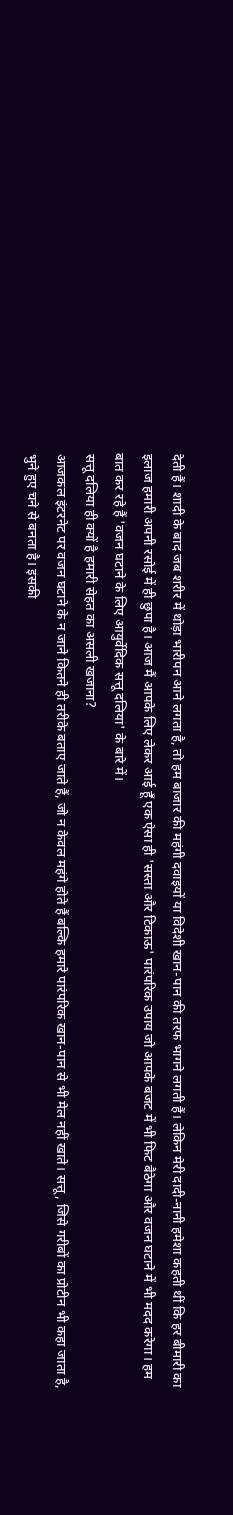देती हैं। शादी के बाद जब शरीर में थोड़ा भारीपन आने लगता है, तो हम बाजार की महंगी दवाइयों या विदेशी खान-पान की तरफ भागने लगती हैं। लेकिन मेरी दादी-नानी हमेशा कहती थीं कि हर बीमारी का इलाज हमारी अपनी रसोई में ही छुपा है। आज मैं आपके लिए लेकर आई हूँ एक ऐसा ही 'सस्ता और टिकाऊ' पारंपरिक उपाय जो आपके बजट में भी फिट बैठेगा और वजन घटाने में भी मदद करेगा। हम बात कर रहे हैं 'वजन घटाने के लिए आयुर्वेदिक सत्तू दलिया' के बारे में।
सत्तू दलिया ही क्यों है हमारी सेहत का असली खजाना?
आजकल इंटरनेट पर वजन घटाने के न जाने कितने ही तरीके बताए जाते हैं, जो न केवल महंगे होते हैं बल्कि हमारे पारंपरिक खान-पान से भी मेल नहीं खाते। सत्तू, जिसे गरीबों का प्रोटीन भी कहा जाता है, भुने हुए चने से बनता है। इसकी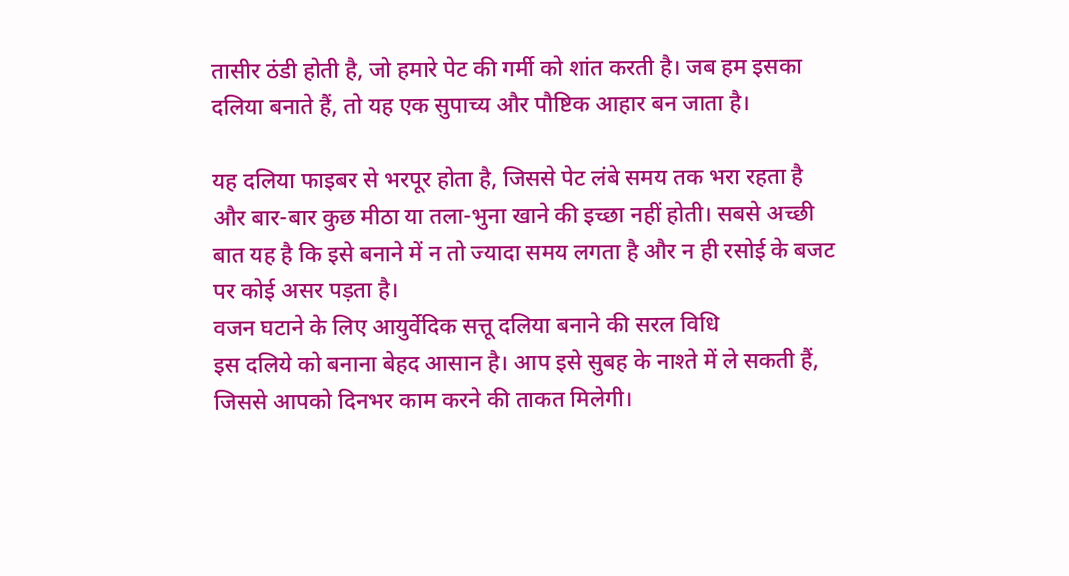तासीर ठंडी होती है, जो हमारे पेट की गर्मी को शांत करती है। जब हम इसका दलिया बनाते हैं, तो यह एक सुपाच्य और पौष्टिक आहार बन जाता है।

यह दलिया फाइबर से भरपूर होता है, जिससे पेट लंबे समय तक भरा रहता है और बार-बार कुछ मीठा या तला-भुना खाने की इच्छा नहीं होती। सबसे अच्छी बात यह है कि इसे बनाने में न तो ज्यादा समय लगता है और न ही रसोई के बजट पर कोई असर पड़ता है।
वजन घटाने के लिए आयुर्वेदिक सत्तू दलिया बनाने की सरल विधि
इस दलिये को बनाना बेहद आसान है। आप इसे सुबह के नाश्ते में ले सकती हैं, जिससे आपको दिनभर काम करने की ताकत मिलेगी।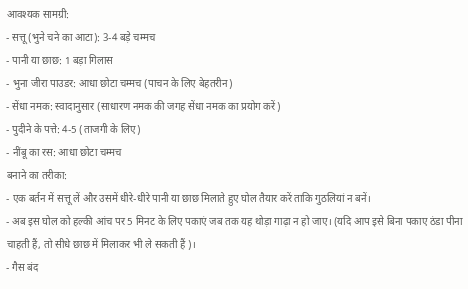आवश्यक सामग्री:
- सत्तू (भुने चने का आटा): 3-4 बड़े चम्मच
- पानी या छाछ: 1 बड़ा गिलास
- भुना जीरा पाउडर: आधा छोटा चम्मच (पाचन के लिए बेहतरीन)
- सेंधा नमक: स्वादानुसार (साधारण नमक की जगह सेंधा नमक का प्रयोग करें)
- पुदीने के पत्ते: 4-5 (ताजगी के लिए)
- नींबू का रस: आधा छोटा चम्मच
बनाने का तरीका:
- एक बर्तन में सत्तू लें और उसमें धीरे-धीरे पानी या छाछ मिलाते हुए घोल तैयार करें ताकि गुठलियां न बनें।
- अब इस घोल को हल्की आंच पर 5 मिनट के लिए पकाएं जब तक यह थोड़ा गाढ़ा न हो जाए। (यदि आप इसे बिना पकाए ठंडा पीना चाहती हैं, तो सीधे छाछ में मिलाकर भी ले सकती हैं)।
- गैस बंद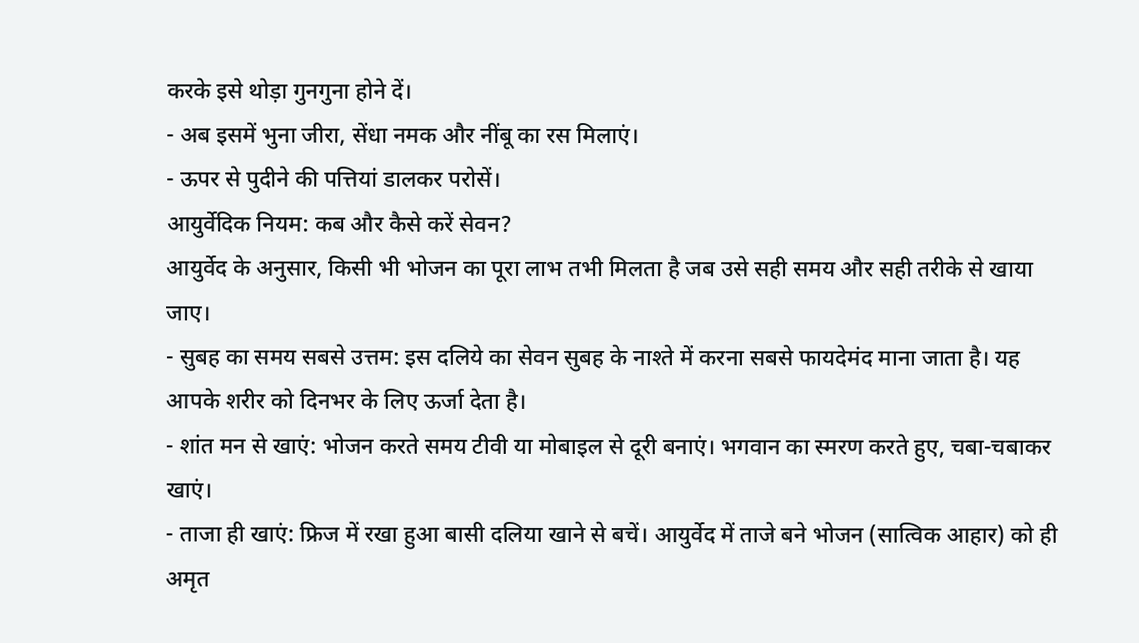करके इसे थोड़ा गुनगुना होने दें।
- अब इसमें भुना जीरा, सेंधा नमक और नींबू का रस मिलाएं।
- ऊपर से पुदीने की पत्तियां डालकर परोसें।
आयुर्वेदिक नियम: कब और कैसे करें सेवन?
आयुर्वेद के अनुसार, किसी भी भोजन का पूरा लाभ तभी मिलता है जब उसे सही समय और सही तरीके से खाया जाए।
- सुबह का समय सबसे उत्तम: इस दलिये का सेवन सुबह के नाश्ते में करना सबसे फायदेमंद माना जाता है। यह आपके शरीर को दिनभर के लिए ऊर्जा देता है।
- शांत मन से खाएं: भोजन करते समय टीवी या मोबाइल से दूरी बनाएं। भगवान का स्मरण करते हुए, चबा-चबाकर खाएं।
- ताजा ही खाएं: फ्रिज में रखा हुआ बासी दलिया खाने से बचें। आयुर्वेद में ताजे बने भोजन (सात्विक आहार) को ही अमृत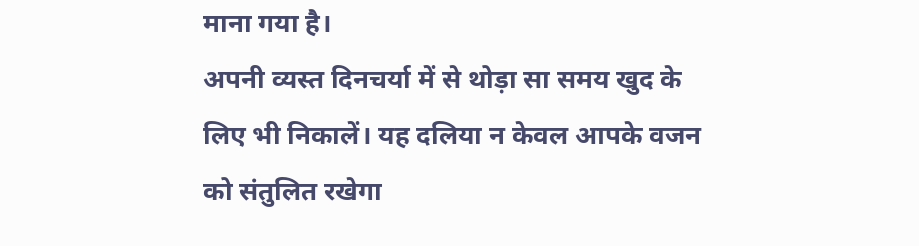माना गया है।
अपनी व्यस्त दिनचर्या में से थोड़ा सा समय खुद के लिए भी निकालें। यह दलिया न केवल आपके वजन को संतुलित रखेगा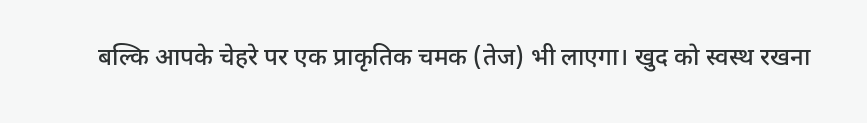बल्कि आपके चेहरे पर एक प्राकृतिक चमक (तेज) भी लाएगा। खुद को स्वस्थ रखना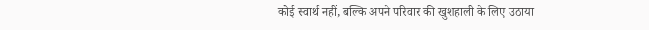कोई स्वार्थ नहीं, बल्कि अपने परिवार की खुशहाली के लिए उठाया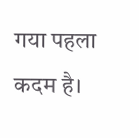गया पहला कदम है।